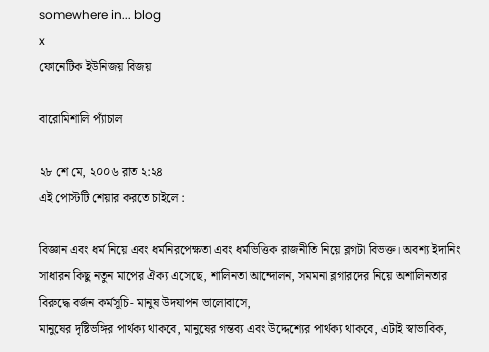somewhere in... blog
x
ফোনেটিক ইউনিজয় বিজয়

বারোমিশালি প্যাঁচাল

২৮ শে মে, ২০০৬ রাত ২:২৪
এই পোস্টটি শেয়ার করতে চাইলে :

বিজ্ঞান এবং ধর্ম নিয়ে এবং ধর্মনিরপেক্ষতা এবং ধর্মভিত্তিক রাজনীতি নিয়ে ব্লগটা বিভক্ত। অবশ্য ইদানিং সাধারন কিছু নতুন মাপের ঐক্য এসেছে, শালিনতা আন্দোলন, সমমনা ব্লগারদের নিয়ে অশালিনতার বিরুদ্ধে বর্জন কর্মসূচি- মানুষ উদযাপন ভালোবাসে,
মানুষের দৃষ্টিভঙ্গির পার্থক্য থাকবে, মানুষের গন্তব্য এবং উদ্দেশ্যের পার্থক্য থাকবে, এটাই স্বাভাবিক,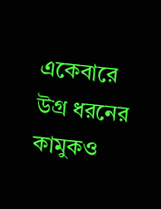একেবারে উগ্র ধরনের কামুকও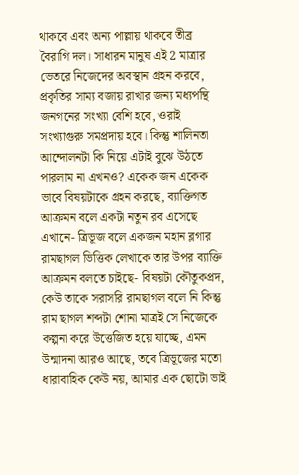থাকবে এবং অন্য পাল্লায় থাকবে তীব্র বৈরাগি দল। সাধারন মানুষ এই 2 মাত্রার ভেতরে নিজেদের অবস্থান গ্রহন করবে, প্রকৃতির সাম্য বজায় রাখার জন্য মধ্যপন্থি জনগনের সংখ্যা বেশি হবে, ওরাই সংখ্যাগুরু সমপ্রদায় হবে। কিন্তু শালিনতা আন্দোলনটা কি নিয়ে এটাই বুঝে উঠতে পারলাম না এখনও? একেক জন একেক ভাবে বিষয়টাকে গ্রহন করছে, ব্যাক্তিগত আক্রমন বলে একটা নতুন রব এসেছে এখানে- ত্রিভূজ বলে একজন মহান ব্লগার রামছাগল ভিত্তিক লেখাকে তার উপর ব্যাক্তি আক্রমন বলতে চাইছে- বিষয়টা কৌতুকপ্রদ, কেউ তাকে সরাসরি রামছাগল বলে নি কিন্তু রাম ছাগল শব্দটা শোনা মাত্রই সে নিজেকে কল্পনা করে উত্তেজিত হয়ে যাচ্ছে, এমন উন্মাদনা আরও আছে, তবে ত্রিভূজের মতো ধারাবাহিক কেউ নয়, আমার এক ছোটো ভাই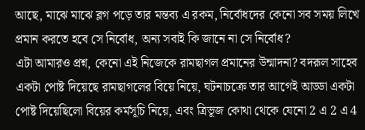আছে, মাঝে মাঝে ব্লগ পড়ে তার মন্তব্য এ রকম, নির্বোধদের কেনো সব সময় লিখে প্রমান করতে হবে সে নির্বোধ, অন্য সবাই কি জানে না সে নির্বোধ?
এটা আমারও প্রশ্ন, কেনো এই নিজেকে রামছাগল প্রমানের উন্মাদনা? বদরূল সাহেব একটা পোষ্ট দিয়েছে রামছাগলের বিয়ে নিয়ে, ঘটনাচক্রে তার আগেই আড্ডা একটা পোষ্ট দিয়েছিলো বিয়ের কর্মসূচি নিয়ে, এবং ত্রিভূজ কোথা থেকে যেনো 2 এ 2 এ 4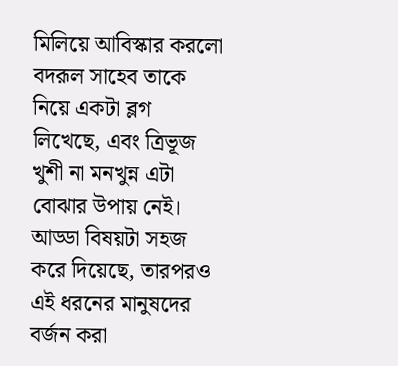মিলিয়ে আবিস্কার করলো বদরূল সাহেব তাকে নিয়ে একটা ব্লগ লিখেছে, এবং ত্রিভূজ খুশী না মনখুন্ন এটা বোঝার উপায় নেই। আড্ডা বিষয়টা সহজ করে দিয়েছে, তারপরও এই ধরনের মানুষদের বর্জন করা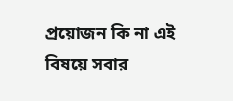প্রয়োজন কি না এই বিষয়ে সবার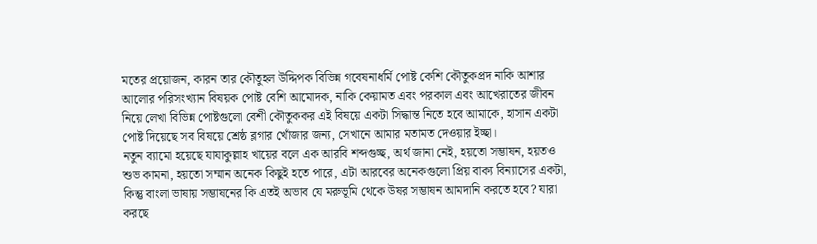মতের প্রয়োজন, কারন তার কৌতুহল উদ্দিপক বিভিন্ন গবেষনাধর্মি পোষ্ট কেশি কৌতুকপ্রদ নাকি আশার আলোর পরিসংখ্যান বিষয়ক পোষ্ট বেশি আমোদক, নাকি কেয়ামত এবং পরকাল এবং আখেরাতের জীবন নিয়ে লেখা বিভিন্ন পোষ্টগুলো বেশী কৌতুককর এই বিষয়ে একটা সিদ্ধান্ত নিতে হবে আমাকে, হাসান একটা পোষ্ট দিয়েছে সব বিষয়ে শ্রেষ্ঠ ব্লগার খোঁজার জন্য, সেখানে আমার মতামত দেওয়ার ইচ্ছা।
নতুন ব্যামো হয়েছে যাযাকুল্লাহ খায়ের বলে এক আরবি শব্দগুচ্ছ, অর্থ জানা নেই, হয়তো সম্ভাষন, হয়তও শুভ কামনা, হয়তো সম্মান অনেক কিছুই হতে পারে, এটা আরবের অনেকগুলো প্রিয় বাক্য বিন্যাসের একটা, কিন্তু বাংলা ভাষায় সম্ভাষনের কি এতই অভাব যে মরুভূমি থেকে উষর সম্ভাষন আমদানি করতে হবে? যারা করছে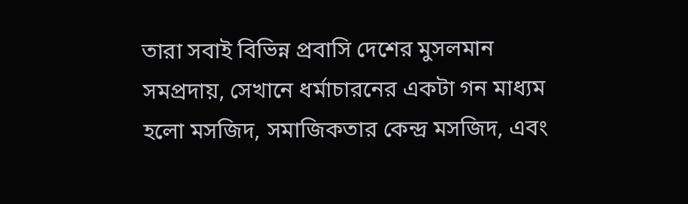তারা সবাই বিভিন্ন প্রবাসি দেশের মুসলমান সমপ্রদায়, সেখানে ধর্মাচারনের একটা গন মাধ্যম হলো মসজিদ, সমাজিকতার কেন্দ্র মসজিদ, এবং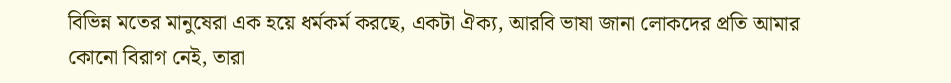বিভিন্ন মতের মানুষেরা এক হয়ে ধর্মকর্ম করছে, একটা ঐক্য, আরবি ভাষা জানা লোকদের প্রতি আমার কোনো বিরাগ নেই, তারা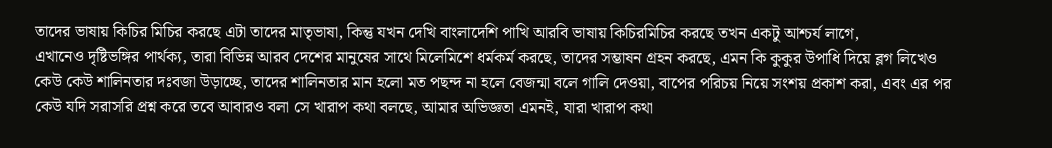তাদের ভাষায় কিচির মিচির করছে এটা তাদের মাতৃভাষা, কিন্তু যখন দেখি বাংলাদেশি পাখি আরবি ভাষায় কিচিরমিচির করছে তখন একটু আশ্চর্য লাগে,
এখানেও দৃষ্টিভঙ্গির পার্থক্য, তারা বিভিন্ন আরব দেশের মানুষের সাথে মিলেমিশে ধর্মকর্ম করছে, তাদের সম্ভাষন গ্রহন করছে, এমন কি কুকুর উপাধি দিয়ে ব্লগ লিখেও কেউ কেউ শালিনতার দঃবজা উড়াচ্ছে, তাদের শালিনতার মান হলো মত পছন্দ না হলে বেজন্মা বলে গালি দেওয়া, বাপের পরিচয় নিয়ে সংশয় প্রকাশ করা, এবং এর পর কেউ যদি সরাসরি প্রশ্ন করে তবে আবারও বলা সে খারাপ কথা বলছে, আমার অভিজ্ঞতা এমনই, যারা খারাপ কথা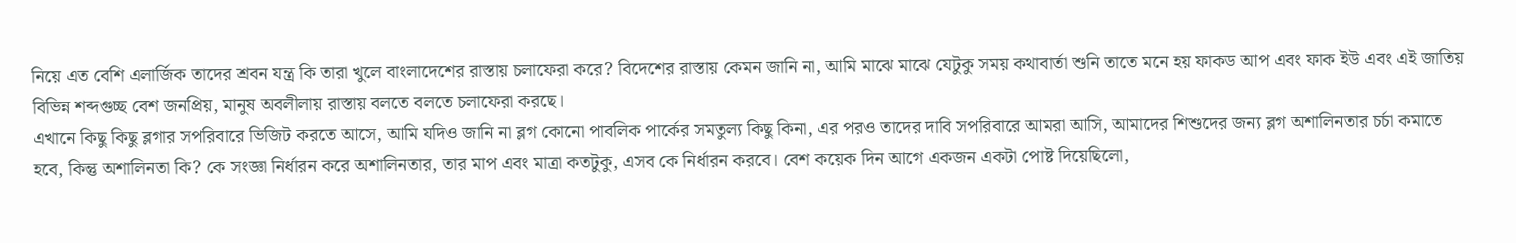নিয়ে এত বেশি এলার্জিক তাদের শ্রবন যন্ত্র কি তারা খুলে বাংলাদেশের রাস্তায় চলাফেরা করে? বিদেশের রাস্তায় কেমন জানি না, আমি মাঝে মাঝে যেটুকু সময় কথাবার্তা শুনি তাতে মনে হয় ফাকড আপ এবং ফাক ইউ এবং এই জাতিয় বিভিন্ন শব্দগুচ্ছ বেশ জনপ্রিয়, মানুষ অবলীলায় রাস্তায় বলতে বলতে চলাফেরা করছে।
এখানে কিছু কিছু ব্লগার সপরিবারে ভিজিট করতে আসে, আমি যদিও জানি না ব্লগ কোনো পাবলিক পার্কের সমতুল্য কিছু কিনা, এর পরও তাদের দাবি সপরিবারে আমরা আসি, আমাদের শিশুদের জন্য ব্লগ অশালিনতার চর্চা কমাতে হবে, কিন্তু অশালিনতা কি? কে সংজ্ঞা নির্ধারন করে অশালিনতার, তার মাপ এবং মাত্রা কতটুকু, এসব কে নির্ধারন করবে। বেশ কয়েক দিন আগে একজন একটা পোষ্ট দিয়েছিলো,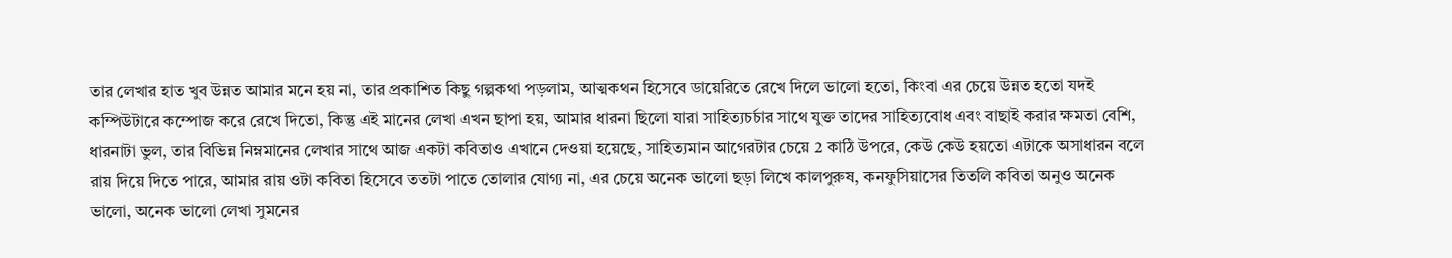তার লেখার হাত খুব উন্নত আমার মনে হয় না, তার প্রকাশিত কিছু গল্পকথা পড়লাম, আত্মকথন হিসেবে ডায়েরিতে রেখে দিলে ভালো হতো, কিংবা এর চেয়ে উন্নত হতো যদই কম্পিউটারে কম্পোজ করে রেখে দিতো, কিন্তু এই মানের লেখা এখন ছাপা হয়, আমার ধারনা ছিলো যারা সাহিত্যচর্চার সাথে যুক্ত তাদের সাহিত্যবোধ এবং বাছাই করার ক্ষমতা বেশি, ধারনাটা ভুল, তার বিভিন্ন নিম্নমানের লেখার সাথে আজ একটা কবিতাও এখানে দেওয়া হয়েছে, সাহিত্যমান আগেরটার চেয়ে 2 কাঠি উপরে, কেউ কেউ হয়তো এটাকে অসাধারন বলে রায় দিয়ে দিতে পারে, আমার রায় ওটা কবিতা হিসেবে ততটা পাতে তোলার যোগ্য না, এর চেয়ে অনেক ভালো ছড়া লিখে কালপুরুষ, কনফুসিয়াসের তিতলি কবিতা অনুও অনেক ভালো, অনেক ভালো লেখা সুমনের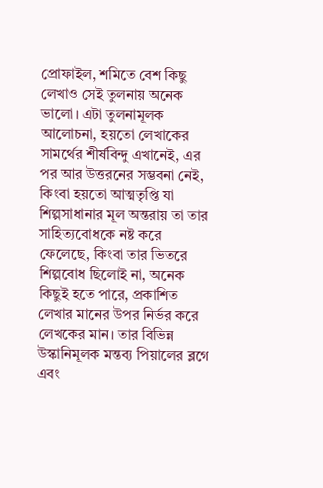প্রোফাইল, শমিতে বেশ কিছু লেখাও সেই তুলনায় অনেক ভালো। এটা তুলনামূলক আলোচনা, হয়তো লেখাকের সামর্থের শীর্ষবিন্দু এখানেই, এর পর আর উত্তরনের সম্ভবনা নেই, কিংবা হয়তো আত্মতৃপ্তি যা শিল্পসাধানার মূল অন্তরায় তা তার সাহিত্যবোধকে নষ্ট করে ফেলেছে, কিংবা তার ভিতরে শিল্পবোধ ছিলোই না, অনেক কিছুই হতে পারে, প্রকাশিত লেখার মানের উপর নির্ভর করে লেখকের মান। তার বিভিন্ন উস্কানিমূলক মন্তব্য পিয়ালের ব্লগে এবং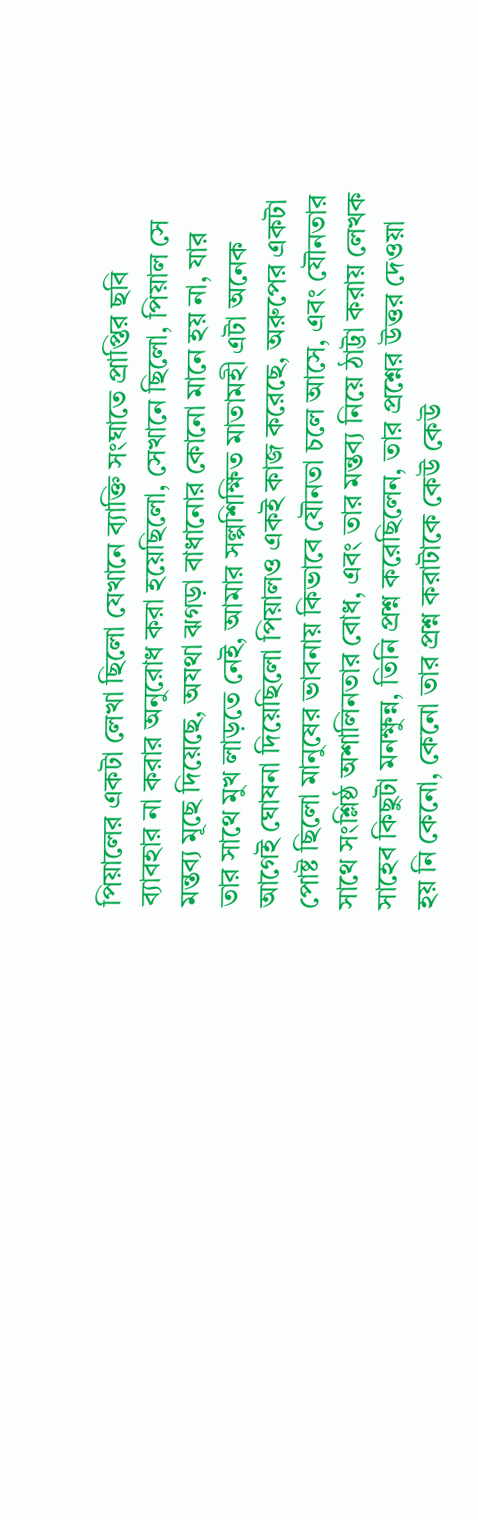পিয়ালের একটা লেখা ছিলো যেখানে ব্যাক্তি সংঘাতে প্রাপ্তির ছবি ব্যাবহার না করার অনুরোধ করা হয়েছিলো, সেখানে ছিলো, পিয়াল সে মন্তব্য মূছে দিয়েছে, অযথা ঝগড়া বাধানোর কোনো মানে হয় না, যার তার সাথে মুখ লাড়তে নেই, আমার সল্পশিক্ষিত মাতামহী এটা অনেক আগেই ঘোষনা দিয়েছিলো পিয়ালও একই কাজ করেছে, অরুপের একটা পোষ্ট ছিলো মানুষের ভাবনায় কিভাবে যৌনতা চলে আসে, এবং যৌনতার সাথে সংশ্লিষ্ঠ অশালিনতার বোধ, এবং তার মন্তব্য নিয়ে ঠাট্টা করায় লেখক সাহেব কিছুটা মনক্ষুন্ন, তিনি প্রশ্ন করেছিলেন, তার প্রশ্নের উত্তর দেওয়া হয় নি কেনো, কেনো তার প্রশ্ন করাটাকে কেউ কেউ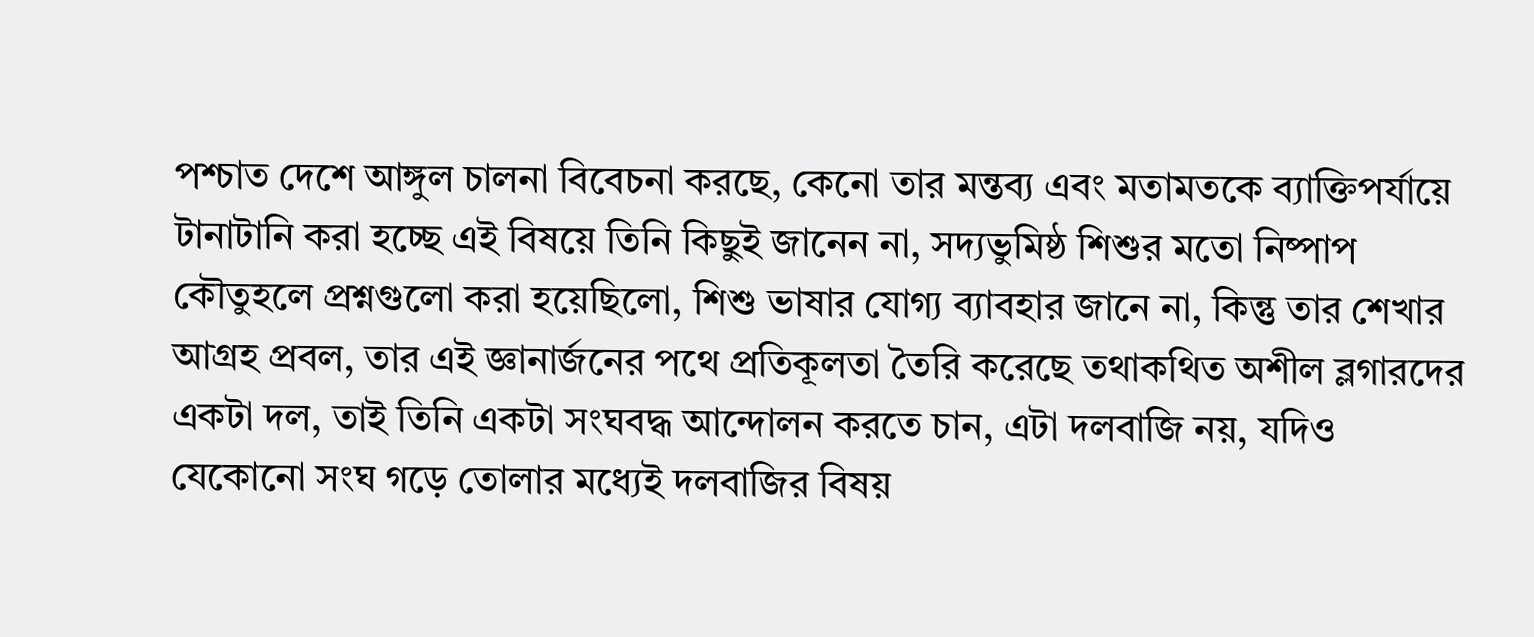পশ্চাত দেশে আঙ্গুল চালনা বিবেচনা করছে, কেনো তার মন্তব্য এবং মতামতকে ব্যাক্তিপর্যায়ে টানাটানি করা হচ্ছে এই বিষয়ে তিনি কিছুই জানেন না, সদ্যভুমিষ্ঠ শিশুর মতো নিষ্পাপ কৌতুহলে প্রশ্নগুলো করা হয়েছিলো, শিশু ভাষার যোগ্য ব্যাবহার জানে না, কিন্তু তার শেখার আগ্রহ প্রবল, তার এই জ্ঞানার্জনের পথে প্রতিকূলতা তৈরি করেছে তথাকথিত অশীল ব্লগারদের একটা দল, তাই তিনি একটা সংঘবদ্ধ আন্দোলন করতে চান, এটা দলবাজি নয়, যদিও যেকোনো সংঘ গড়ে তোলার মধ্যেই দলবাজির বিষয়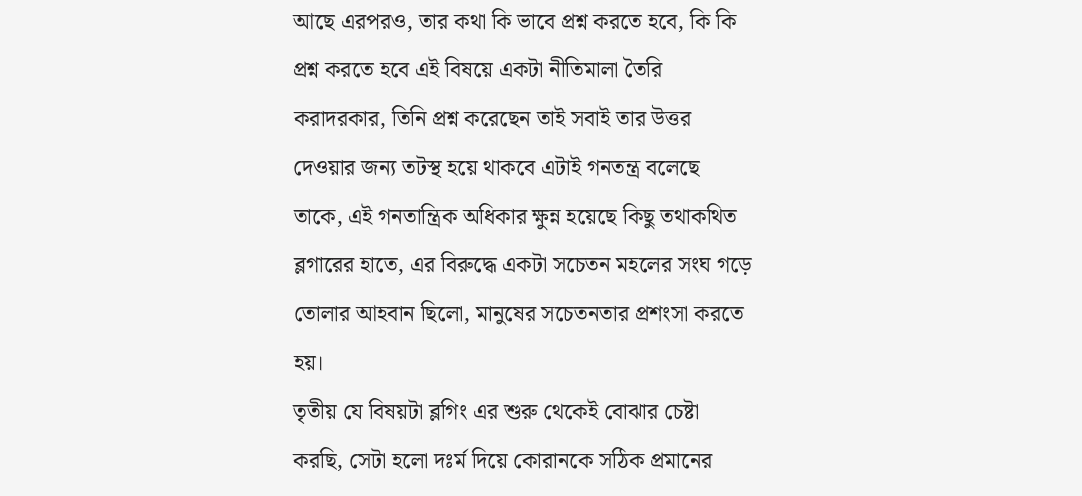আছে এরপরও, তার কথা কি ভাবে প্রশ্ন করতে হবে, কি কি প্রশ্ন করতে হবে এই বিষয়ে একটা নীতিমালা তৈরি করাদরকার, তিনি প্রশ্ন করেছেন তাই সবাই তার উত্তর দেওয়ার জন্য তটস্থ হয়ে থাকবে এটাই গনতন্ত্র বলেছে তাকে, এই গনতান্ত্রিক অধিকার ক্ষুন্ন হয়েছে কিছু তথাকথিত ব্লগারের হাতে, এর বিরুদ্ধে একটা সচেতন মহলের সংঘ গড়ে তোলার আহবান ছিলো, মানুষের সচেতনতার প্রশংসা করতে হয়।
তৃতীয় যে বিষয়টা ব্লগিং এর শুরু থেকেই বোঝার চেষ্টা করছি, সেটা হলো দঃর্ম দিয়ে কোরানকে সঠিক প্রমানের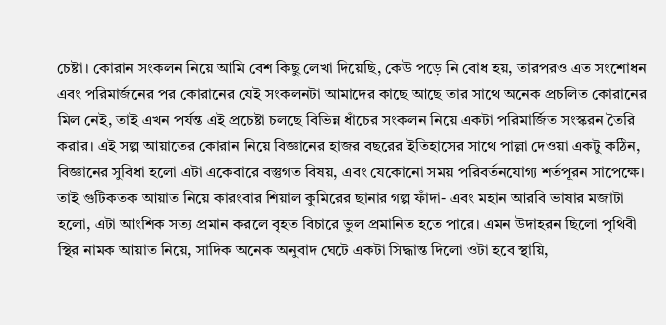চেষ্টা। কোরান সংকলন নিয়ে আমি বেশ কিছু লেখা দিয়েছি, কেউ পড়ে নি বোধ হয়, তারপরও এত সংশোধন এবং পরিমার্জনের পর কোরানের যেই সংকলনটা আমাদের কাছে আছে তার সাথে অনেক প্রচলিত কোরানের মিল নেই, তাই এখন পর্যন্ত এই প্রচেষ্টা চলছে বিভিন্ন ধাঁচের সংকলন নিয়ে একটা পরিমার্জিত সংস্করন তৈরি করার। এই সল্প আয়াতের কোরান নিয়ে বিজ্ঞানের হাজর বছরের ইতিহাসের সাথে পাল্লা দেওয়া একটু কঠিন, বিজ্ঞানের সুবিধা হলো এটা একেবারে বস্তুগত বিষয়, এবং যেকোনো সময় পরিবর্তনযোগ্য শর্তপূরন সাপেক্ষে। তাই গুটিকতক আয়াত নিয়ে কারংবার শিয়াল কুমিরের ছানার গল্প ফাঁদা- এবং মহান আরবি ভাষার মজাটা হলো, এটা আংশিক সত্য প্রমান করলে বৃহত বিচারে ভুল প্রমানিত হতে পারে। এমন উদাহরন ছিলো পৃথিবী স্থির নামক আয়াত নিয়ে, সাদিক অনেক অনুবাদ ঘেটে একটা সিদ্ধান্ত দিলো ওটা হবে স্থায়ি,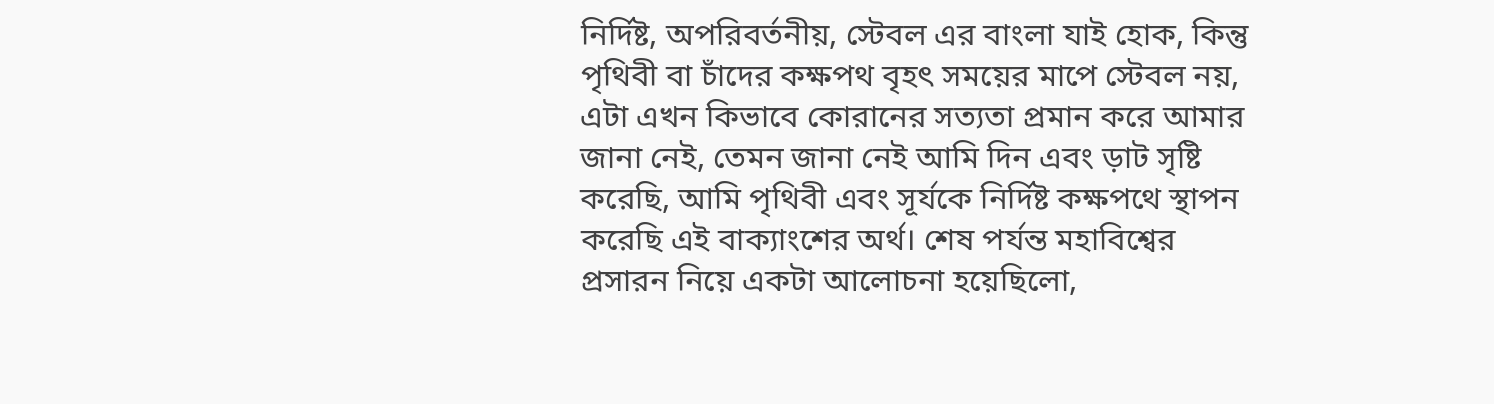নির্দিষ্ট, অপরিবর্তনীয়, স্টেবল এর বাংলা যাই হোক, কিন্তু পৃথিবী বা চাঁদের কক্ষপথ বৃহৎ সময়ের মাপে স্টেবল নয়, এটা এখন কিভাবে কোরানের সত্যতা প্রমান করে আমার জানা নেই, তেমন জানা নেই আমি দিন এবং ড়াট সৃষ্টি করেছি, আমি পৃথিবী এবং সূর্যকে নির্দিষ্ট কক্ষপথে স্থাপন করেছি এই বাক্যাংশের অর্থ। শেষ পর্যন্ত মহাবিশ্বের প্রসারন নিয়ে একটা আলোচনা হয়েছিলো,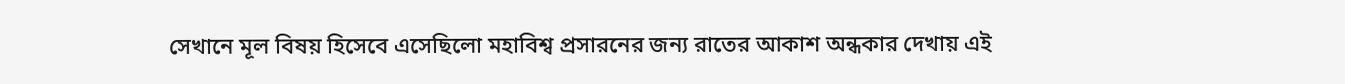সেখানে মূল বিষয় হিসেবে এসেছিলো মহাবিশ্ব প্রসারনের জন্য রাতের আকাশ অন্ধকার দেখায় এই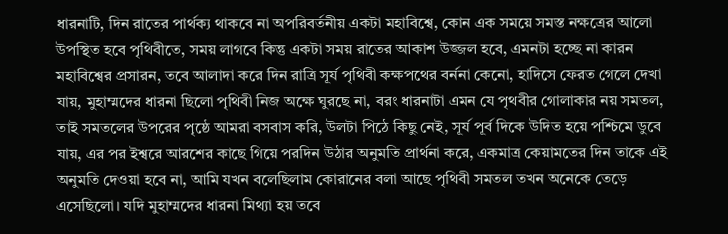ধারনাটি, দিন রাতের পার্থক্য থাকবে না অপরিবর্তনীয় একটা মহাবিশ্বে, কোন এক সময়ে সমস্ত নক্ষত্রের আলো উপস্থিত হবে পৃথিবীতে, সময় লাগবে কিন্তু একটা সময় রাতের আকাশ উজ্জল হবে, এমনটা হচ্ছে না কারন মহাবিশ্বের প্রসারন, তবে আলাদা করে দিন রাত্রি সূর্য পৃথিবী কক্ষপথের বর্ননা কেনো, হাদিসে ফেরত গেলে দেখা যায়, মুহাম্মদের ধারনা ছিলো পৃথিবী নিজ অক্ষে ঘুরছে না, বরং ধারনাটা এমন যে পৃথবীর গোলাকার নয় সমতল, তাই সমতলের উপরের পৃষ্ঠে আমরা বসবাস করি, উলটা পিঠে কিছু নেই, সূর্য পূর্ব দিকে উদিত হয়ে পশ্চিমে ডুবে যায়, এর পর ইশ্বরে আরশের কাছে গিয়ে পরদিন উঠার অনুমতি প্রার্থনা করে, একমাত্র কেয়ামতের দিন তাকে এই অনুমতি দেওয়া হবে না, আমি যখন বলেছিলাম কোরানের বলা আছে পৃথিবী সমতল তখন অনেকে তেড়ে এসেছিলো। যদি মুহাম্মদের ধারনা মিথ্যা হয় তবে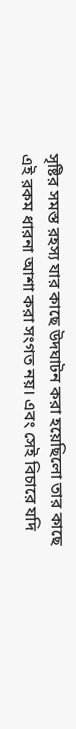সৃষ্টির সমস্ত রহস্য যার কাছে উদঘাটন করা হয়েছিলো তার কাছে এই রকম ধারনা আশা করা সংগত নয়। এবং সেই বিচারে যদি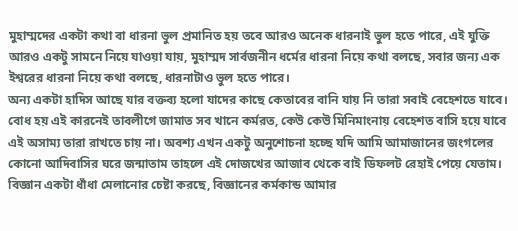মুহাম্মদের একটা কথা বা ধারনা ভুল প্রমানিত হয় তবে আরও অনেক ধারনাই ভুল হতে পারে, এই যুক্তি আরও একটু সামনে নিয়ে যাওয়া যায়, মুহাম্মদ সার্বজনীন ধর্মের ধারনা নিয়ে কথা বলছে, সবার জন্য এক ইশ্বরের ধারনা নিয়ে কথা বলছে, ধারনাটাও ভুল হতে পারে।
অন্য একটা হাদিস আছে যার বক্তব্য হলো যাদের কাছে কেতাবের বানি যায় নি তারা সবাই বেহেশতে যাবে। বোধ হয় এই কারনেই তাবলীগে জামাত সব খানে কর্মরত, কেউ কেউ মিনিমাংনায় বেহেশত বাসি হয়ে যাবে এই অসাম্য তারা রাখতে চায় না। অবশ্য এখন একটু অনুশোচনা হচ্ছে যদি আমি আমাজানের জংগলের কোনো আদিবাসির ঘরে জন্মাতাম তাহলে এই দোজখের আজাব থেকে বাই ডিফলট রেহাই পেয়ে যেতাম।
বিজ্ঞান একটা ধাঁধা মেলানোর চেষ্টা করছে, বিজ্ঞানের কর্মকান্ড আমার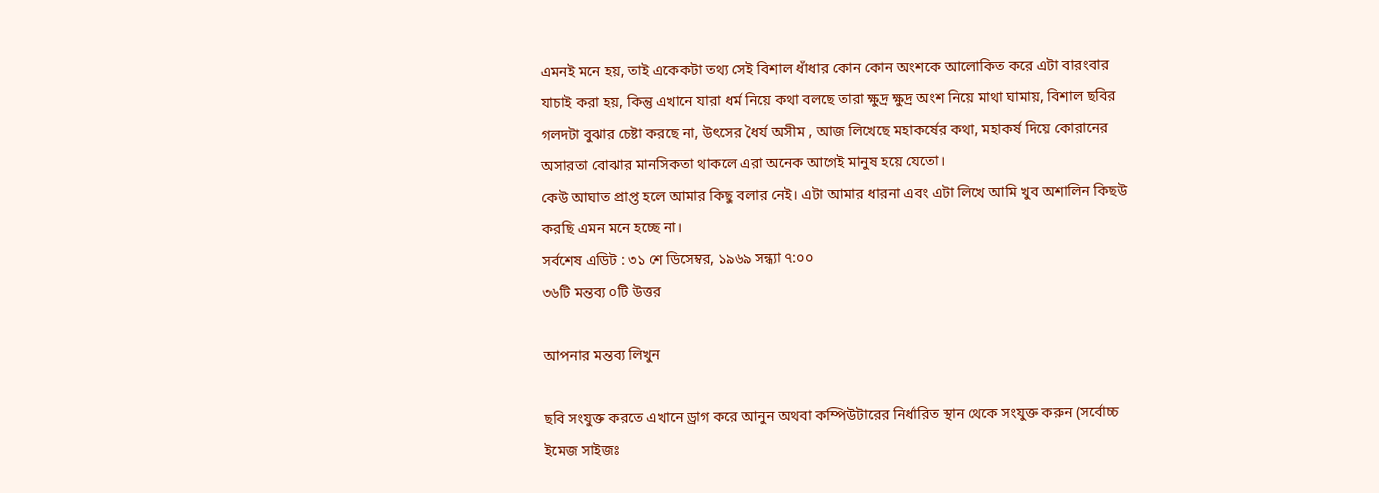এমনই মনে হয়, তাই একেকটা তথ্য সেই বিশাল ধাঁধার কোন কোন অংশকে আলোকিত করে এটা বারংবার যাচাই করা হয়, কিন্তু এখানে যারা ধর্ম নিয়ে কথা বলছে তারা ক্ষুদ্র ক্ষুদ্র অংশ নিয়ে মাথা ঘামায়, বিশাল ছবির গলদটা বুঝার চেষ্টা করছে না, উৎসের ধৈর্য অসীম , আজ লিখেছে মহাকর্ষের কথা, মহাকর্ষ দিয়ে কোরানের অসারতা বোঝার মানসিকতা থাকলে এরা অনেক আগেই মানুষ হয়ে যেতো।
কেউ আঘাত প্রাপ্ত হলে আমার কিছু বলার নেই। এটা আমার ধারনা এবং এটা লিখে আমি খুব অশালিন কিছউ করছি এমন মনে হচ্ছে না।
সর্বশেষ এডিট : ৩১ শে ডিসেম্বর, ১৯৬৯ সন্ধ্যা ৭:০০
৩৬টি মন্তব্য ০টি উত্তর

আপনার মন্তব্য লিখুন

ছবি সংযুক্ত করতে এখানে ড্রাগ করে আনুন অথবা কম্পিউটারের নির্ধারিত স্থান থেকে সংযুক্ত করুন (সর্বোচ্চ ইমেজ সাইজঃ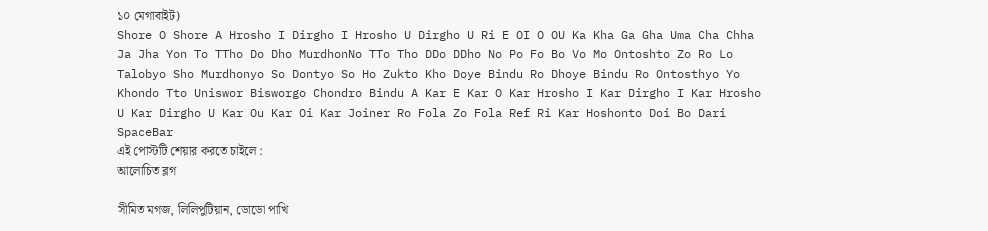১০ মেগাবাইট)
Shore O Shore A Hrosho I Dirgho I Hrosho U Dirgho U Ri E OI O OU Ka Kha Ga Gha Uma Cha Chha Ja Jha Yon To TTho Do Dho MurdhonNo TTo Tho DDo DDho No Po Fo Bo Vo Mo Ontoshto Zo Ro Lo Talobyo Sho Murdhonyo So Dontyo So Ho Zukto Kho Doye Bindu Ro Dhoye Bindu Ro Ontosthyo Yo Khondo Tto Uniswor Bisworgo Chondro Bindu A Kar E Kar O Kar Hrosho I Kar Dirgho I Kar Hrosho U Kar Dirgho U Kar Ou Kar Oi Kar Joiner Ro Fola Zo Fola Ref Ri Kar Hoshonto Doi Bo Dari SpaceBar
এই পোস্টটি শেয়ার করতে চাইলে :
আলোচিত ব্লগ

সীমিত মগজ, লিলিপুটিয়ান, ডোডো পাখি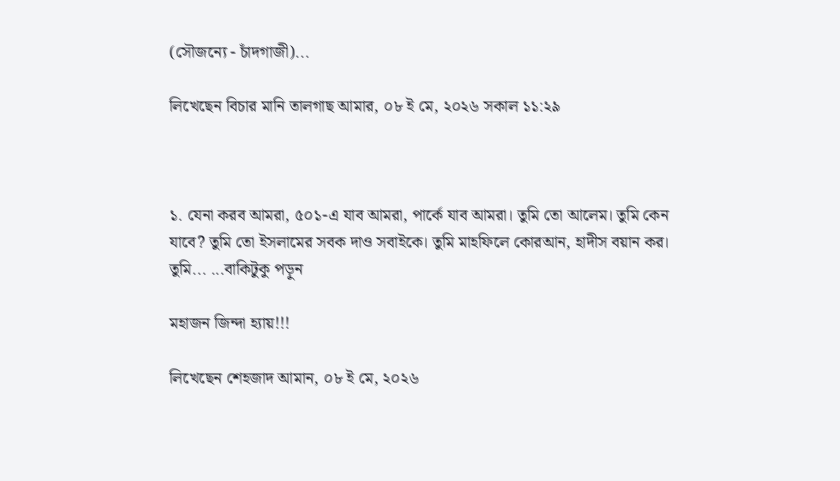(সৌজন্যে - চাঁদগাজী)...

লিখেছেন বিচার মানি তালগাছ আমার, ০৮ ই মে, ২০২৬ সকাল ১১:২৯



১. যেনা করব আমরা, ৫০১-এ যাব আমরা, পার্কে যাব আমরা। তুমি তো আলেম। তুমি কেন যাবে? তুমি তো ইসলামের সবক দাও সবাইকে। তুমি মাহফিলে কোরআন, হাদীস বয়ান কর। তুমি... ...বাকিটুকু পড়ুন

মহাজন জিন্দা হ্যায়!!!

লিখেছেন শেহজাদ আমান, ০৮ ই মে, ২০২৬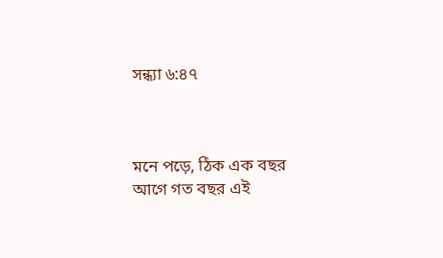সন্ধ্যা ৬:৪৭



মনে পড়ে, ঠিক এক বছর আগে গত বছর এই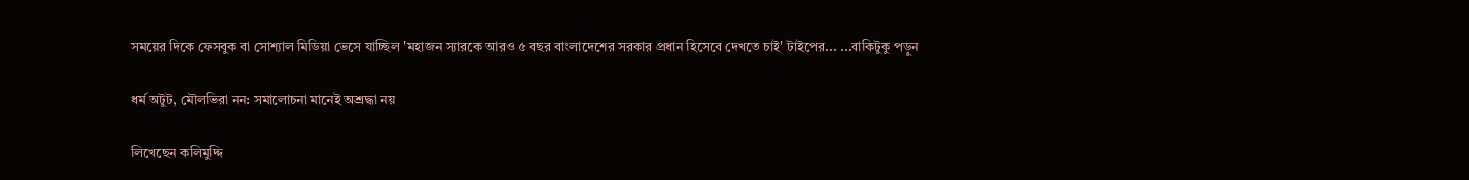সময়ের দিকে ফেসবুক বা সোশ্যাল মিডিয়া ভেসে যাচ্ছিল 'মহাজন স্যারকে আরও ৫ বছর বাংলাদেশের সরকার প্রধান হিসেবে দেখতে চাই' টাইপের... ...বাকিটুকু পড়ুন

ধর্ম অটুট, মৌলভিরা নন: সমালোচনা মানেই অশ্রদ্ধা নয়

লিখেছেন কলিমুদ্দি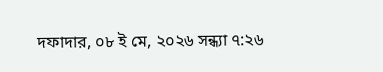দফাদার, ০৮ ই মে, ২০২৬ সন্ধ্যা ৭:২৬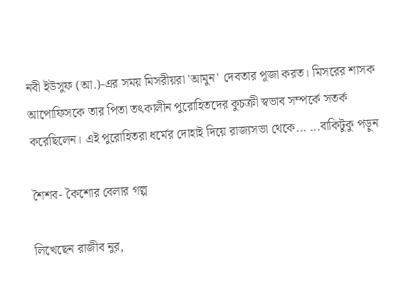নবী ইউসুফ (আ.)-এর সময় মিসরীয়রা 'আমুন' দেবতার পূজা করত। মিসরের শাসক আপোফিসকে তার পিতা তৎকালীন পুরোহিতদের কুচক্রী স্বভাব সম্পর্কে সতর্ক করেছিলেন। এই পুরোহিতরা ধর্মের দোহাই দিয়ে রাজ্যসভা থেকে... ...বাকিটুকু পড়ুন

শৈশব- কৈশোর বেলার গল্প

লিখেছেন রাজীব নুর,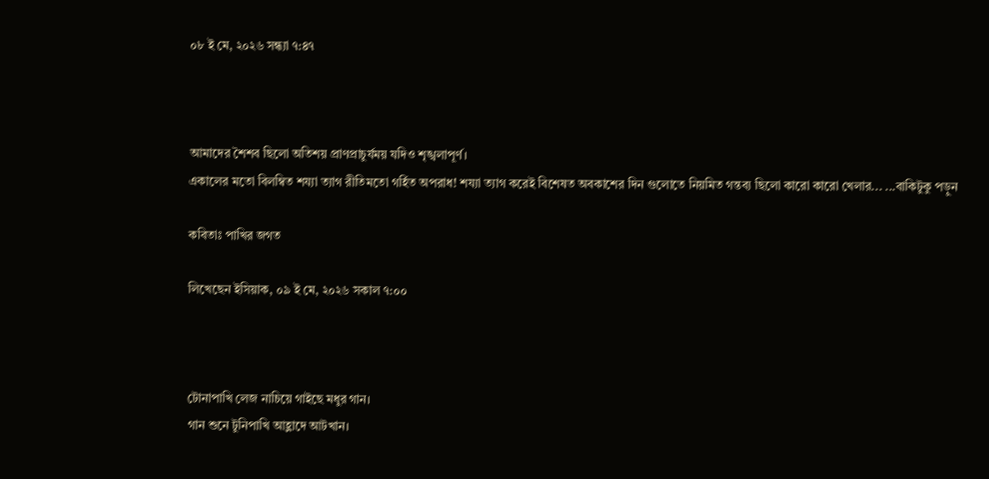০৮ ই মে, ২০২৬ সন্ধ্যা ৭:৪৭



আমাদের শৈশব ছিলো অতিশয় প্রাণপ্রাচুর্যময় যদিও শৃঙ্খলাপূর্ণ।
একালের মতো বিলম্বিত শয্যা ত্যাগ রীতিমতো গর্হিত অপরাধ! শয্যা ত্যাগ করেই বিশেষত অবকাশের দিন গুলোতে নিয়মিত গন্তব্য ছিলো কারো কারো খেলার... ...বাকিটুকু পড়ুন

কবিতাঃ পাখির জগত

লিখেছেন ইসিয়াক, ০৯ ই মে, ২০২৬ সকাল ৭:০০



টোনাপাখি লেজ নাচিয়ে গাইছে মধুর গান।
গান শুনে টুনিপাখি আহ্লাদে আটখান।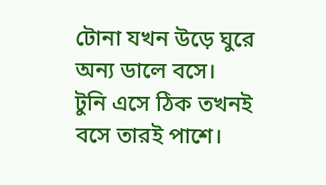টোনা যখন উড়ে ঘুরে অন্য ডালে বসে।
টুনি এসে ঠিক তখনই বসে তারই পাশে।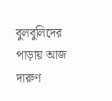বুলবুলিদের পাড়ায় আজ দারুণ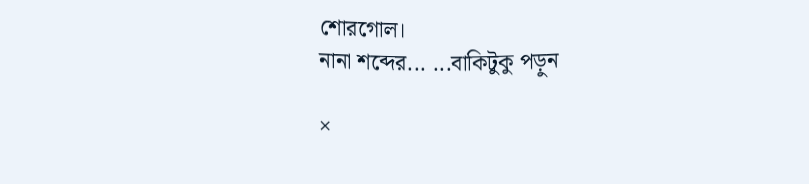শোরগোল।
নানা শব্দের... ...বাকিটুকু পড়ুন

×